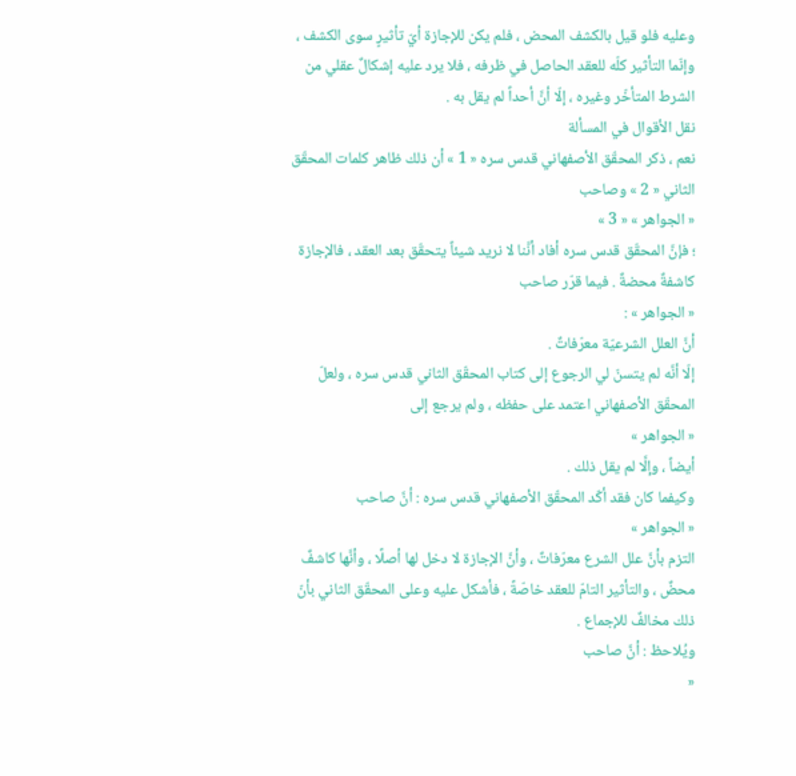وعليه فلو قيل بالكشف المحض ، فلم يكن للإجازة أيّ تأثيرٍ سوى الكشف ، وإنّما التأثير كلّه للعقد الحاصل في ظرفه ، فلا يرد عليه إشكالٌ عقلي من الشرط المتأخّر وغيره ، إلّا أنَّ أحداً لم يقل به .
نقل الأقوال في المسألة
نعم ، ذكر المحقّق الأصفهاني قدس سره « 1 » أن ذلك ظاهر كلمات المحقّق الثاني « 2 » وصاحب
« الجواهر » « 3 »
؛ فإنَّ المحقّق قدس سره أفاد أنَّنا لا نريد شيئاً يتحقّق بعد العقد ، فالإجازة كاشفةٌ محضةٌ . فيما قرّر صاحب
« الجواهر » :
أنَّ العلل الشرعيّة معرّفاتٌ .
إلّا أنَّه لم يتسنّ لي الرجوع إلى كتاب المحقّق الثاني قدس سره ، ولعلّ المحقّق الأصفهاني اعتمد على حفظه ، ولم يرجع إلى
« الجواهر »
أيضاً ، وإلَّا لم يقل ذلك .
وكيفما كان فقد أكّد المحقّق الأصفهاني قدس سره : أنَّ صاحب
« الجواهر »
التزم بأنَّ علل الشرع معرّفاتٌ ، وأنَّ الإجازة لا دخل لها أصلًا ، وأنَّها كاشفٌ محضٌ ، والتأثير التامّ للعقد خاصّةً ، فأشكل عليه وعلى المحقّق الثاني بأنّ ذلك مخالفٌ للإجماع .
ويُلاحظ : أنَّ صاحب
«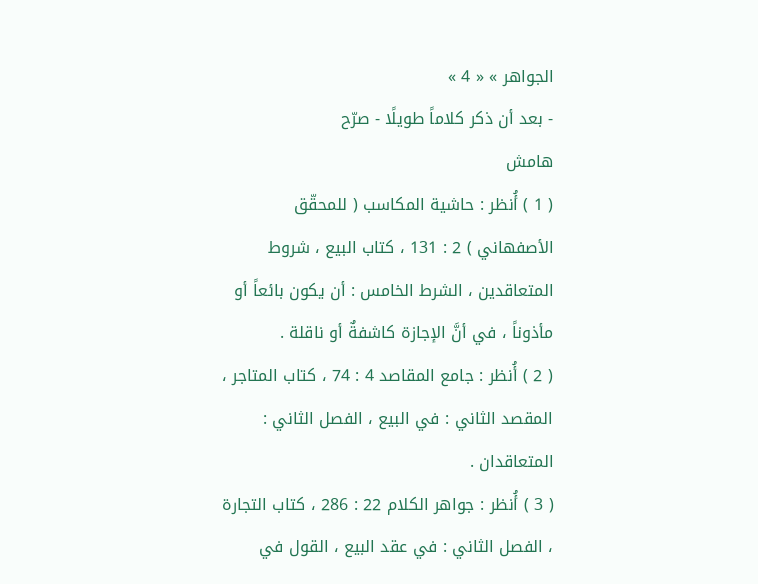الجواهر » « 4 »
- بعد أن ذكر كلاماً طويلًا - صرّح
هامش
( 1 ) أُنظر : حاشية المكاسب ( للمحقّق الأصفهاني ) 2 : 131 ، كتاب البيع ، شروط المتعاقدين ، الشرط الخامس : أن يكون بائعاً أو مأذوناً ، في أنَّ الإجازة كاشفةٌ أو ناقلة .
( 2 ) أُنظر : جامع المقاصد 4 : 74 ، كتاب المتاجر ، المقصد الثاني : في البيع ، الفصل الثاني : المتعاقدان .
( 3 ) أُنظر : جواهر الكلام 22 : 286 ، كتاب التجارة ، الفصل الثاني : في عقد البيع ، القول في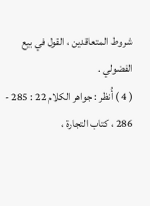شروط المتعاقدين ، القول في بيع الفضولي .
( 4 ) أُنظر : جواهر الكلام 22 : 285 - 286 ، كتاب التجارة ،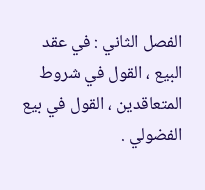الفصل الثاني : في عقد البيع ، القول في شروط المتعاقدين ، القول في بيع الفضولي .